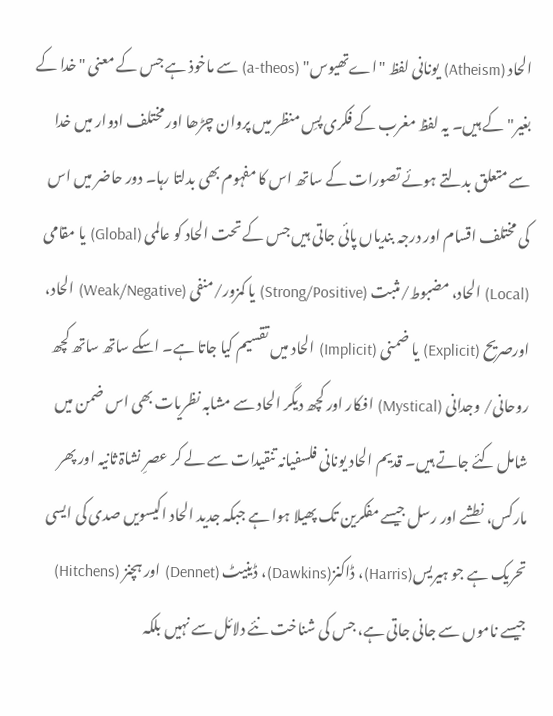الحاد (Atheism) یونانی لفظ "اےتھیوس" (a-theos) سے ماخوذ ہے جس کے معنی "خدا کے بغیر" کے ہیں۔ یہ لفظ مغرب کے فکری پسِ منظر میں پروان چڑھا اور مختلف ادوار میں خدا سے متعلق بدلتے ہوئے تصورات کے ساتھ اس کا مفہوم بھی بدلتا رہا۔ دور حاضر میں اس کی مختلف اقسام اور درجہ بندیاں پائی جاتی ہیں جس کے تحت الحاد کو عالمی (Global) یا مقامی (Local) الحاد، مضبوط/مثبت (Strong/Positive) یا کمزور/منفی (Weak/Negative) الحاد، اورصریح (Explicit) یا ضمنی (Implicit) الحاد میں تقسیم کیا جاتا ہے۔ اسکے ساتھ ساتھ کچھ روحانی/ وجدانی (Mystical) افکار اور کچھ دیگر الحاد سے مشابہ نظریات بھی اس ضمن میں شامل کئے جاتے ہیں۔ قدیم الحاد یونانی فلسفیانہ تنقیدات سے لے کر عصرِ نشاۃ ثانیہ اور پھر مارکس، نطشے اور رسل جیسے مفکرین تک پھیلا ہوا ہے جبکہ جدید الحاد اکیسویں صدی کی ایسی تحریک ہے جو ہیریس(Harris)، ڈاکنز(Dawkins)، ڈینیٹ (Dennet) اور ہچنز (Hitchens) جیسے ناموں سے جانی جاتی ہے، جس کی شناخت نئے دلائل سے نہیں بلکہ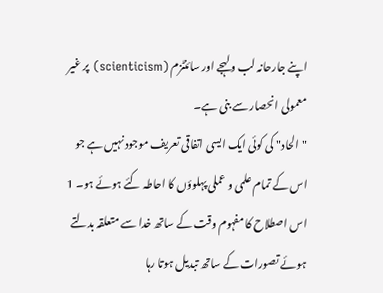اپنے جارحانہ لب ولہجے اور سائنٹزم (scienticism) پر غیر معمولی انحصار سے بنی ہے۔
"الحاد" کی کوئی ایک ایسی اتفاقی تعریف موجود نہیں ہے جو اس کے تمام علمی و عملی پہلوؤں کا احاطہ کئے ہوئے ہو۔ 1 اس اصطلاح کا مفہوم وقت کے ساتھ خدا سے متعلقہ بدلتے ہوئے تصورات کے ساتھ تبدیل ہوتا رہا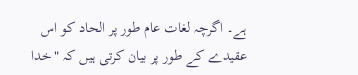ہے۔ اگرچہ لغات عام طور پر الحاد کو اس عقیدے کے طور پر بیان کرتی ہیں کہ "خدا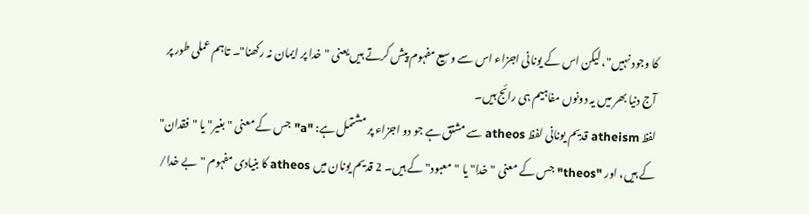کا وجود نہیں"، لیکن اس کے یونانی اجزاء اس سے وسیع مفہوم پیش کرتے ہیں یعنی "خدا پر ایمان نہ رکھنا"۔ تاہم عملی طور پر آج دنیا بھر میں یہ دونوں مفاہیم ہی رائج ہیں۔
لفظ atheism قدیم یونانی لفظ atheos سے مشتق ہے جو دو اجزاء پر مشتمل ہے: "a" جس کے معنی "بغیر" یا "فقدان" کے ہیں، اور "theos" جس کے معنی "خدا" یا "معبود" کے ہیں۔ 2 قدیم یونان میں atheos کا بنیادی مفہوم "بے خدا/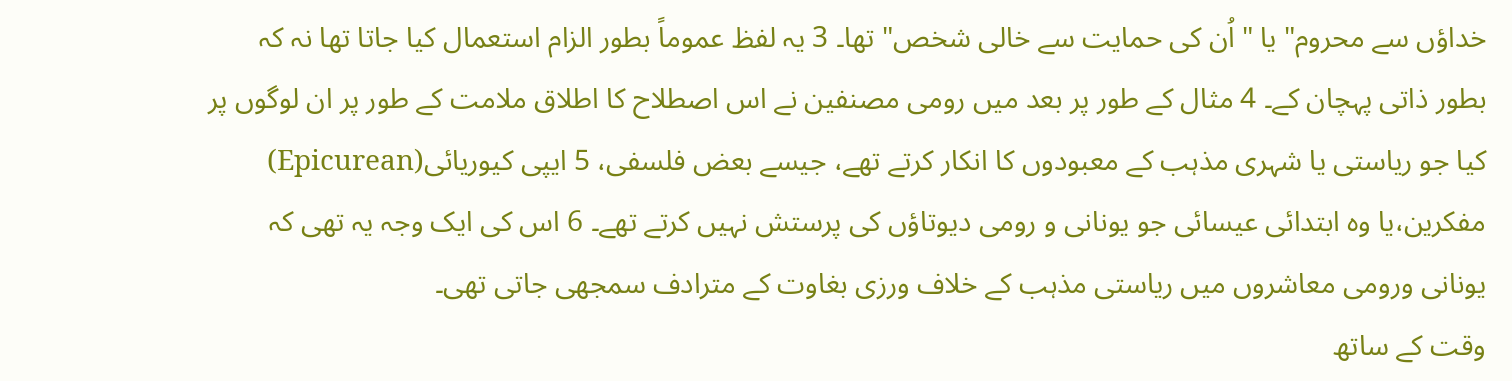خداؤں سے محروم" یا "اُن کی حمایت سے خالی شخص" تھا۔ 3 یہ لفظ عموماً بطور الزام استعمال کیا جاتا تھا نہ کہ بطور ذاتی پہچان کے۔ 4 مثال کے طور پر بعد میں رومی مصنفین نے اس اصطلاح کا اطلاق ملامت کے طور پر ان لوگوں پر کیا جو ریاستی یا شہری مذہب کے معبودوں کا انکار کرتے تھے، جیسے بعض فلسفی، 5 ایپی کیوریائی(Epicurean) مفکرین،یا وہ ابتدائی عیسائی جو یونانی و رومی دیوتاؤں کی پرستش نہیں کرتے تھے۔ 6 اس کی ایک وجہ یہ تھی کہ یونانی ورومی معاشروں میں ریاستی مذہب کے خلاف ورزی بغاوت کے مترادف سمجھی جاتی تھی۔
وقت کے ساتھ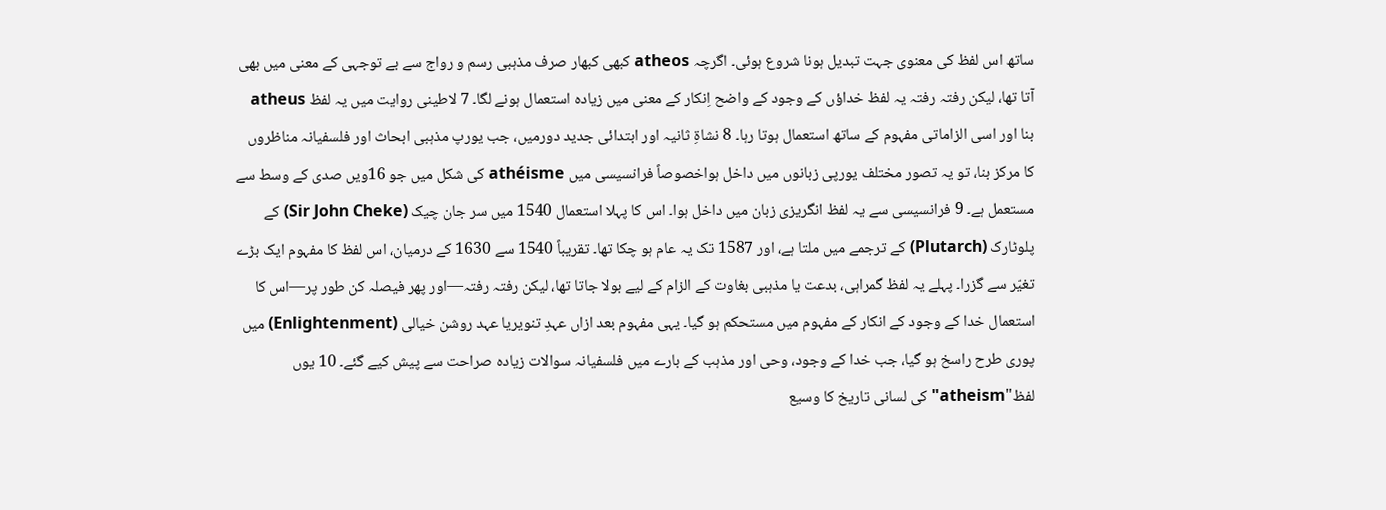ساتھ اس لفظ کی معنوی جہت تبدیل ہونا شروع ہوئی۔ اگرچہ atheos کبھی کبھار صرف مذہبی رسم و رواج سے بے توجہی کے معنی میں بھی آتا تھا، لیکن رفتہ رفتہ یہ لفظ خداؤں کے وجود کے واضح اِنکار کے معنی میں زیادہ استعمال ہونے لگا۔ 7 لاطینی روایت میں یہ لفظ atheus بنا اور اسی الزاماتی مفہوم کے ساتھ استعمال ہوتا رہا۔ 8 نشاۃِ ثانیہ اور ابتدائی جدید دورمیں، جب یورپ مذہبی ابحاث اور فلسفیانہ مناظروں کا مرکز بنا، تو یہ تصور مختلف یورپی زبانوں میں داخل ہواخصوصاً فرانسیسی میں athéisme کی شکل میں جو 16ویں صدی کے وسط سے مستعمل ہے۔ 9 فرانسیسی سے یہ لفظ انگریزی زبان میں داخل ہوا۔ اس کا پہلا استعمال 1540 میں سر جان چیک (Sir John Cheke) کے پلوٹارک (Plutarch) کے ترجمے میں ملتا ہے، اور 1587 تک یہ عام ہو چکا تھا۔ تقریباً 1540 سے 1630 کے درمیان، اس لفظ کا مفہوم ایک بڑے تغیّر سے گزرا۔ پہلے یہ لفظ گمراہی، بدعت یا مذہبی بغاوت کے الزام کے لیے بولا جاتا تھا، لیکن رفتہ رفتہ—اور پھر فیصلہ کن طور پر—اس کا استعمال خدا کے وجود کے انکار کے مفہوم میں مستحکم ہو گیا۔ یہی مفہوم بعد ازاں عہدِ تنویریا عہد روشن خیالی (Enlightenment) میں پوری طرح راسخ ہو گیا، جب خدا کے وجود، وحی اور مذہب کے بارے میں فلسفیانہ سوالات زیادہ صراحت سے پیش کیے گئے۔ 10 یوں لفظ"atheism"کی لسانی تاریخ کا وسیع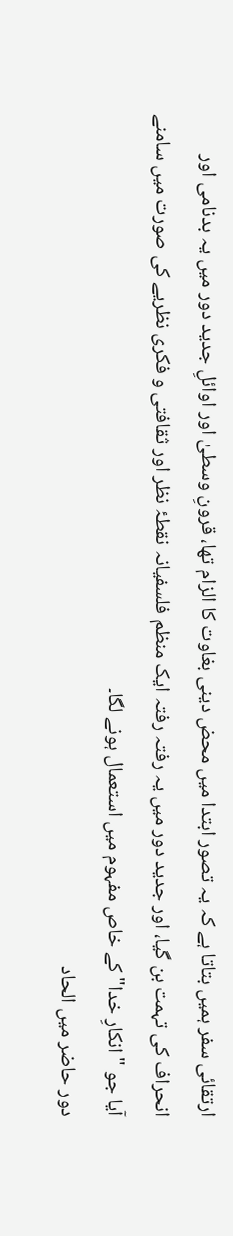ارتقائی سفر ہمیں بتاتا ہے کہ یہ تصور ابتدا میں محض دینی بغاوت کا الزام تھا، قرونِ وسطیٰ اور اوائلِ جدید دور میں یہ بدنامی اور انحراف کی تہمت بن گیا، اور جدید دور میں یہ رفتہ رفتہ ایک منظم فلسفیانہ نقطۂ نظر اور ثقافتی و فکری نظریے کی صورت میں سامنے آیا جو "انکارِ خدا" کے خاص مفہوم میں استعمال ہونے لگا۔
دور حاضر میں الحاد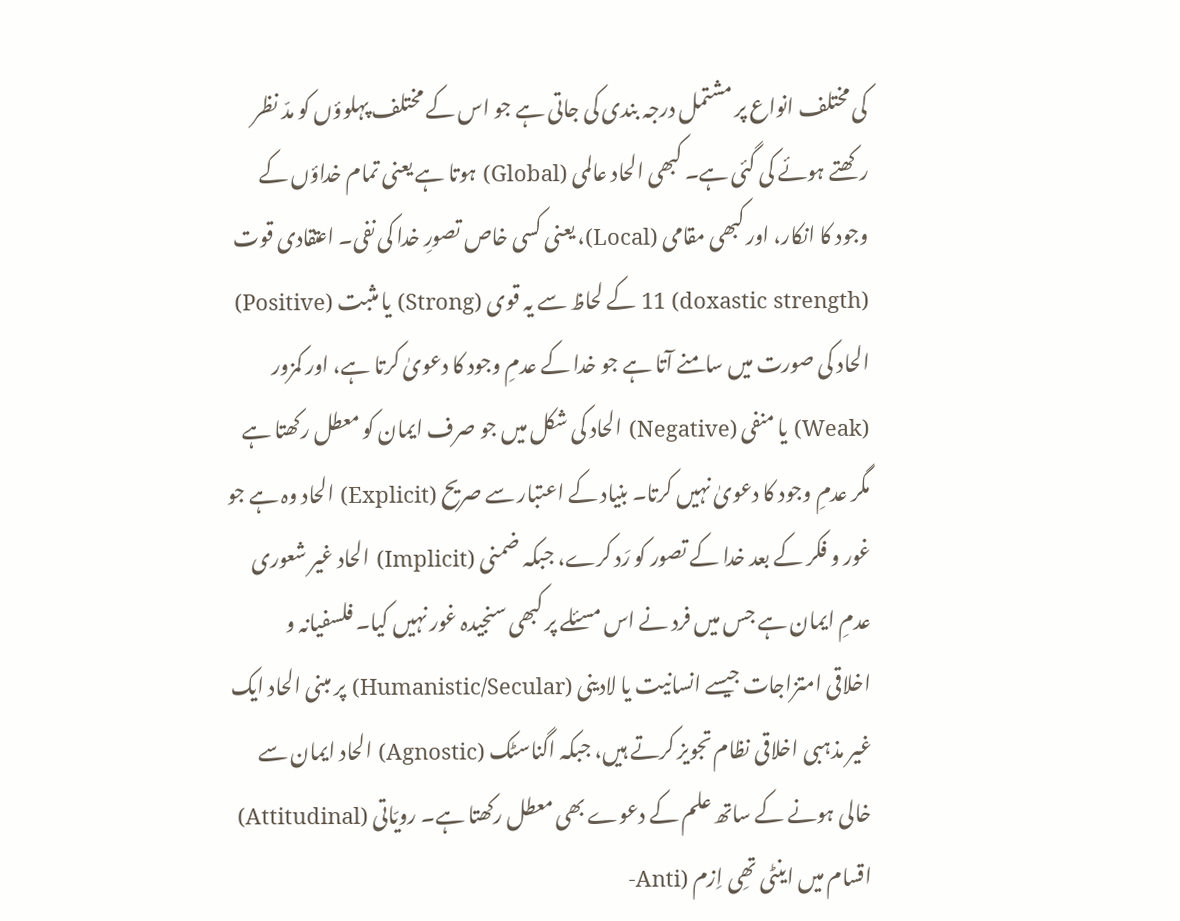کی مختلف انواع پر مشتمل درجہ بندی کی جاتی ہے جو اس کے مختلف پہلوؤں کو مدّ نظر رکھتے ہوئے کی گئی ہے۔ کبھی الحاد عالمی (Global) ہوتا ہے یعنی تمام خداؤں کے وجود کا انکار، اور کبھی مقامی (Local)، یعنی کسی خاص تصورِ خدا کی نفی۔ اعتقادی قوت (doxastic strength) 11 کے لحاظ سے یہ قوی (Strong) یا مثبت (Positive) الحاد کی صورت میں سامنے آتا ہے جو خدا کے عدمِ وجود کا دعویٰ کرتا ہے، اور کمزور (Weak) یا منفی (Negative) الحاد کی شکل میں جو صرف ایمان کو معطل رکھتا ہے مگر عدمِ وجود کا دعویٰ نہیں کرتا۔ بنیاد کے اعتبار سے صریح (Explicit) الحاد وہ ہے جو غور و فکر کے بعد خدا کے تصور کو رَد کرے، جبکہ ضمنی (Implicit) الحاد غیر شعوری عدمِ ایمان ہے جس میں فرد نے اس مسئلے پر کبھی سنجیدہ غور نہیں کیا۔ فلسفیانہ و اخلاقی امتزاجات جیسے انسانیت یا لادینی (Humanistic/Secular) پر مبنی الحاد ایک غیر مذہبی اخلاقی نظام تجویز کرتے ہیں، جبکہ اگناسٹک (Agnostic) الحاد ایمان سے خالی ہونے کے ساتھ علم کے دعوے بھی معطل رکھتا ہے۔ رویّاتی (Attitudinal) اقسام میں اینٹی تھِی اِزم (Anti-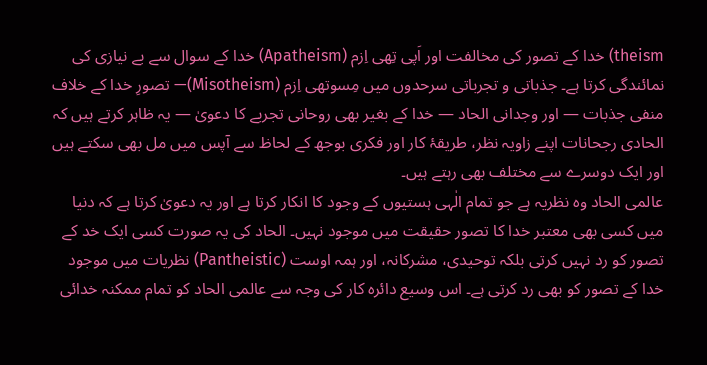theism) خدا کے تصور کی مخالفت اور اَپی تِھی اِزم (Apatheism) خدا کے سوال سے بے نیازی کی نمائندگی کرتا ہے۔ جذباتی و تجرباتی سرحدوں میں مِسوتھی اِزم (Misotheism)— تصورِ خدا کے خلاف منفی جذبات — اور وجدانی الحاد — خدا کے بغیر بھی روحانی تجربے کا دعویٰ — یہ ظاہر کرتے ہیں کہ الحادی رجحانات اپنے زاویہ نظر، طریقۂ کار اور فکری بوجھ کے لحاظ سے آپس میں مل بھی سکتے ہیں اور ایک دوسرے سے مختلف بھی رہتے ہیں۔
عالمی الحاد وہ نظریہ ہے جو تمام الٰہی ہستیوں کے وجود کا انکار کرتا ہے اور یہ دعویٰ کرتا ہے کہ دنیا میں کسی بھی معتبر خدا کا تصور حقیقت میں موجود نہیں۔ الحاد کی یہ صورت کسی ایک خد کے تصور کو رد نہیں کرتی بلکہ توحیدی، مشرکانہ، اور ہمہ اوست (Pantheistic) نظریات میں موجود خدا کے تصور کو بھی رد کرتی ہے۔ اس وسیع دائرہ کار کی وجہ سے عالمی الحاد کو تمام ممکنہ خدائی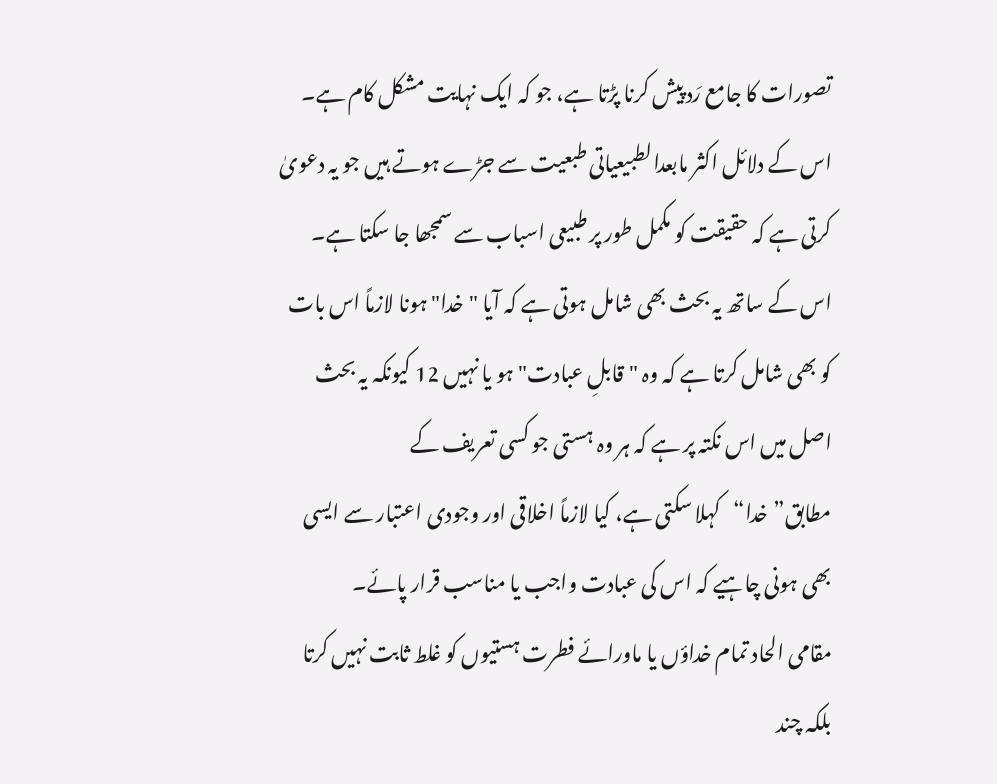تصورات کا جامع رَد پیش کرنا پڑتا ہے، جو کہ ایک نہایت مشکل کام ہے۔ اس کے دلائل اکثر مابعدالطبیعیاتی طبعیت سے جڑے ہوتے ہیں جو یہ دعویٰ کرتی ہے کہ حقیقت کو مکمل طور پر طبیعی اسباب سے سمجھا جا سکتا ہے۔ اس کے ساتھ یہ بحث بھی شامل ہوتی ہے کہ آیا "خدا" ہونا لازماً اس بات کو بھی شامل کرتا ہے کہ وہ "قابلِ عبادت" ہو یا نہیں 12 کیونکہ یہ بحث اصل میں اس نکتہ پر ہے کہ ہر وہ ہستی جو کسی تعریف کے مطابق”خدا“کہلا سکتی ہے، کیا لازماً اخلاقی اور وجودی اعتبار سے ایسی بھی ہونی چاہیے کہ اس کی عبادت واجب یا مناسب قرار پائے۔
مقامی الحاد تمام خداؤں یا ماورائے فطرت ہستیوں کو غلط ثابت نہیں کرتا بلکہ چند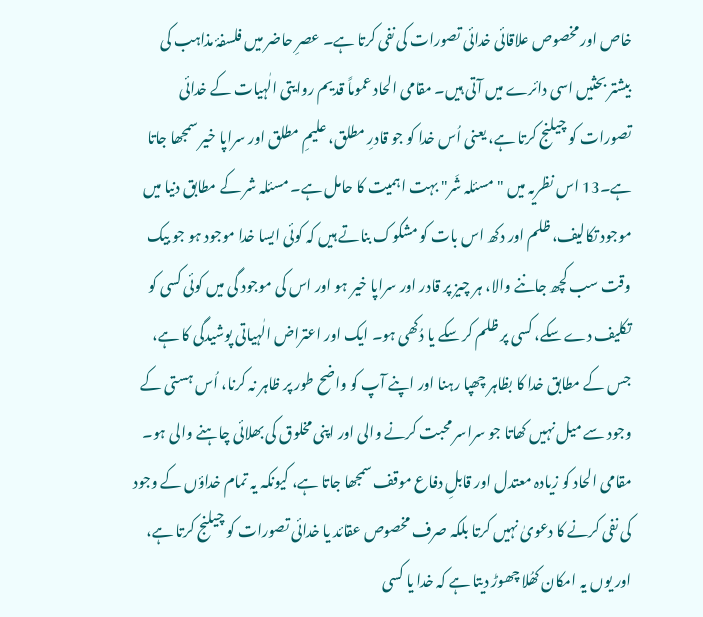خاص اور مخصوص علاقائی خدائی تصورات کی نفی کرتا ہے۔ عصرِ حاضر میں فلسفۂ مذاہب کی بیشتر بحثیں اسی دائرے میں آتی ہیں۔ مقامی الحاد عموماً قدیم روایتی الٰہیات کے خدائی تصورات کو چیلنج کرتا ہے، یعنی اُس خدا کو جو قادرِ مطلق، علیمِ مطلق اور سراپا خیر سمجھا جاتا ہے۔13 اس نظریہ میں "مسئلہ شَر" بہت اہمیت کا حامل ہے۔ مسئلہ شر کے مطابق دنیا میں موجود تکالیف، ظلم اور دکھ اس بات کو مشکوک بناتے ہیں کہ کوئی ایسا خدا موجود ہو جو بیک وقت سب کچھ جاننے والا، ہر چیز پر قادر اور سراپا خیر ہو اور اس کی موجود گی میں کوئی کسی کو تکلیف دے سکے، کسی پر ظلم کر سکے یا دُکھی ہو۔ ایک اور اعتراض الٰہیاتی پوشیدگی کا ہے، جس کے مطابق خدا کا بظاہر چھپا رہنا اور اپنے آپ کو واضح طور پر ظاہر نہ کرنا، اُس ہستی کے وجود سے میل نہیں کھاتا جو سراسر محبت کرنے والی اور اپنی مخلوق کی بھلائی چاہنے والی ہو۔
مقامی الحاد کو زیادہ معتدل اور قابلِ دفاع موقف سمجھا جاتا ہے، کیونکہ یہ تمام خداؤں کے وجود کی نفی کرنے کا دعویٰ نہیں کرتا بلکہ صرف مخصوص عقائد یا خدائی تصورات کو چیلنج کرتا ہے، اور یوں یہ امکان کھُلا چھوڑ دیتا ہے کہ خدا یا کسی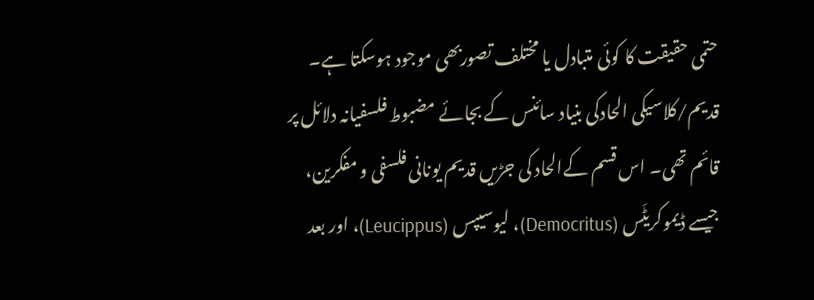حتمی حقیقت کا کوئی متبادل یا مختلف تصوربھی موجود ہوسکتا ہے۔
قدیم/کلاسیکی الحادکی بنیاد سائنس کے بجائے مضبوط فلسفیانہ دلائل پر قائم تھی۔ اس قسم کےالحاد کی جڑیں قدیم یونانی فلسفی و مفکرین، جیسے ڈیموکریٹَس (Democritus)، لیوسیپس (Leucippus)، اور بعد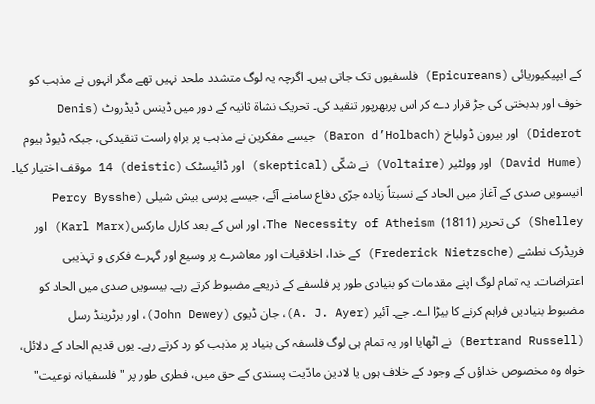کے ایپیکیوریائی (Epicureans) فلسفیوں تک جاتی ہیں۔ اگرچہ یہ لوگ متشدد ملحد نہیں تھے مگر انہوں نے مذہب کو خوف اور بدبختی کی جڑ قرار دے کر اس پربھرپور تنقید کی۔ تحریک نشاۃ ثانیہ کے دور میں ڈینس ڈیڈروٹ (Denis Diderot) اور بیرون ڈولباخ (Baron d’Holbach) جیسے مفکرین نے مذہب پر براہِ راست تنقیدکی، جبکہ ڈیوڈ ہیوم (David Hume) اور وولٹیر (Voltaire) نے شکّی (skeptical) اور ڈائیسٹک (deistic) 14 موقف اختیار کیا۔ انیسویں صدی کے آغاز میں الحاد کے نسبتاً زیادہ جرّی دفاع سامنے آئے، جیسے پرسی بیش شیلی (Percy Bysshe Shelley) کی تحریر The Necessity of Atheism (1811)، اور اس کے بعد کارل مارکس(Karl Marx) اور فریڈرک نطشے (Frederick Nietzsche) کے خدا، اخلاقیات اور معاشرے پر وسیع اور گہرے فکری و تہذیبی اعتراضات۔ یہ تمام لوگ اپنے مقدمات کو بنیادی طور پر فلسفے کے ذریعے مضبوط کرتے رہے۔ بیسویں صدی میں الحاد کو مضبوط بنیادیں فراہم کرنے کا بیڑا اے۔ جے۔ آئیر (A. J. Ayer)، جان ڈیوی (John Dewey)، اور برٹرینڈ رسل (Bertrand Russell) نے اٹھایا اور یہ تمام ہی لوگ فلسفہ کی بنیاد پر مذہب کو رد کرتے رہے۔ یوں قدیم الحاد کے دلائل، خواہ وہ مخصوص خداؤں کے وجود کے خلاف ہوں یا لادین مادّیت پسندی کے حق میں، فطری طور پر "فلسفیانہ نوعیت"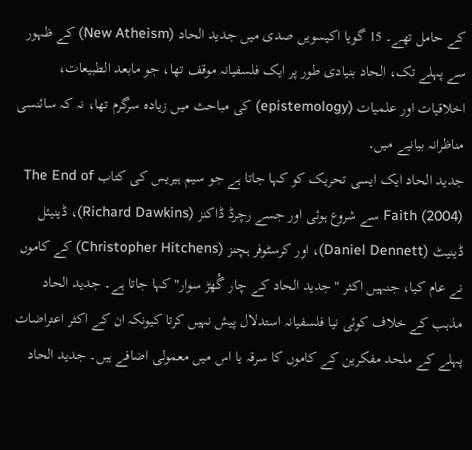کے حامل تھے۔ 15 گویا اکیسویں صدی میں جدید الحاد (New Atheism) کے ظہور سے پہلے تک، الحاد بنیادی طور پر ایک فلسفیانہ موقف تھا، جو مابعد الطبیعات، اخلاقیات اور علمیات (epistemology) کی مباحث میں زیادہ سرگرم تھا، نہ کہ سائنسی مناظرانہ بیانیے میں۔
جدید الحاد ایک ایسی تحریک کو کہا جاتا ہے جو سیم ہیریس کی کتاب The End of Faith (2004) سے شروع ہوئی اور جسے رچرڈ ڈاکنز (Richard Dawkins)، ڈینیئل ڈینیٹ (Daniel Dennett)، اور کرسٹوفر ہچنز (Christopher Hitchens) کے کاموں نے عام کیا، جنہیں اکثر "جدید الحاد کے چار گُھڑ سوار" کہا جاتا ہے۔ جدید الحاد مذہب کے خلاف کوئی نیا فلسفیانہ استدلال پیش نہیں کرتا کیونکہ ان کے اکثر اعتراضات پہلے کے ملحد مفکرین کے کاموں کا سرقہ یا اس میں معمولی اضافے ہیں۔ جدید الحاد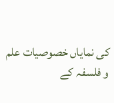کی نمایاں خصوصیات علم و فلسفہ کے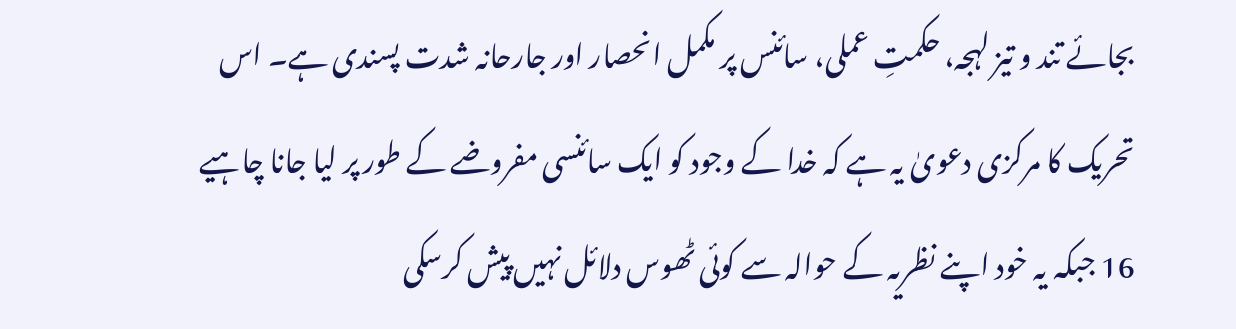بجائے تند و تیز لہجہ، حکمتِ عملی، سائنس پر مکمل انحصار اور جارحانہ شدت پسندی ہے۔ اس تحریک کا مرکزی دعویٰ یہ ہے کہ خدا کے وجود کو ایک سائنسی مفروضے کے طور پر لیا جانا چاہیے 16 جبکہ یہ خود اپنے نظریہ کے حوالہ سے کوئی ٹھوس دلائل نہیں پیش کرسکی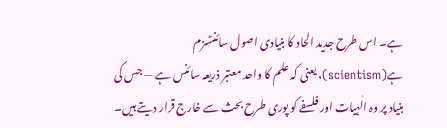ہے۔ اس طرح جدید الحاد کا بنیادی اصول سائنٹسزم ہے(scientism)، یعنی کہ علم کا واحد معتبر ذریعہ سائنس ہے — جس کی بنیاد پر وہ الٰہیات اور فلسفے کو پوری طرح بحث سے خارج قرار دیتے ہیں۔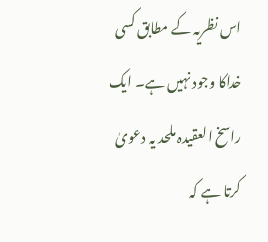اس نظریہ کے مطابق کسی خداکا وجود نہیں ہے۔ ایک راسخ العقیدہ ملحد یہ دعویٰ کرتا ہے کہ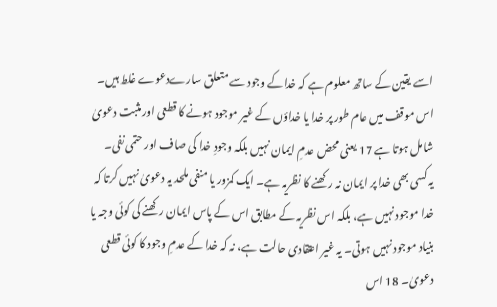اسے یقین کے ساتھ معلوم ہے کہ خداکے وجود سے متعلق سارےدعوے غلط ہیں۔ اس موقف میں عام طور پر خدا یا خداؤں کے غیر موجود ہونے کا قطعی اور مثبت دعویٰ شامل ہوتا ہے 17 یعنی محض عدمِ ایمان نہیں بلکہ وجودِ خدا کی صاف اور حتمی نفی۔
یہ کسی بھی خدا پر ایمان نہ رکھنے کا نظریہ ہے۔ ایک کمزور یا منفی ملحد یہ دعویٰ نہیں کرتا کہ خدا موجود نہیں ہے، بلکہ اس نظریہ کے مطابق اس کے پاس ایمان رکھنے کی کوئی وجہ یا بنیاد موجود نہیں ہوتی۔ یہ غیر اعتقادی حالت ہے، نہ کہ خدا کے عدمِ وجود کا کوئی قطعی دعویٰ۔ 18 اس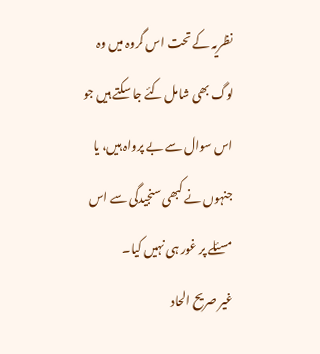نظریہ کے تحت اس گروہ میں وہ لوگ بھی شامل کئے جا سکتے ہیں جو اس سوال سے بے پرواہ ہیں، یا جنہوں نے کبھی سنجیدگی سے اس مسئلے پر غور ہی نہیں کیا۔
غیر صریح الحاد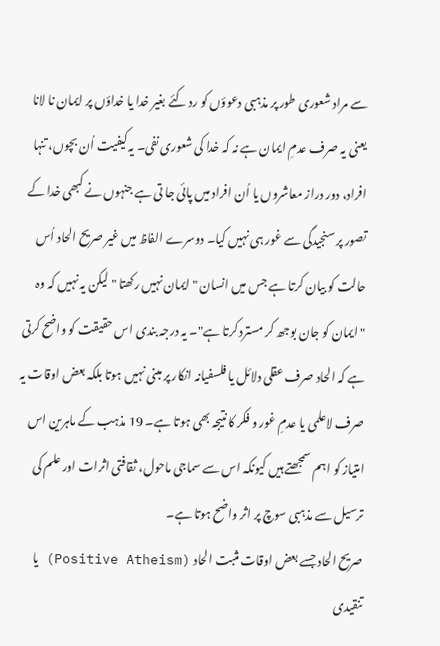سے مراد شعوری طور پر مذہبی دعوؤں کو رد کئے بغیر خدا یا خداؤں پر ایمان نا لانا یعنی یہ صرف عدمِ ایمان ہے نہ کہ خدا کی شعوری نفی۔ یہ کیفیت اُن بچوں، تنہا افراد، دور دراز معاشروں یا اُن افراد میں پائی جا تی ہے جنہوں نے کبھی خدا کے تصور پر سنجیدگی سے غور ہی نہیں کیا۔ دوسرے الفاظ میں غیر صریح الحاد اُس حالت کو بیان کرتا ہے جس میں انسان "ایمان نہیں رکھتا " لیکن یہ نہیں کہ وہ "ایمان کو جان بوجھ کر مسترد کرتا ہے"۔ یہ درجہ بندی اس حقیقت کو واضح کرتی ہے کہ الحاد صرف عقلی دلائل یا فلسفیانہ انکار پر مبنی نہیں ہوتا بلکہ بعض اوقات یہ صرف لاعلمی یا عدمِ غور و فکر کا نتیجہ بھی ہوتا ہے۔ 19 مذہب کے ماہرین اس امتیاز کو اہم سمجھتے ہیں کیونکہ اس سے سماجی ماحول، ثقافتی اثرات اور علم کی ترسیل سے مذہبی سوچ پر اثر واضح ہوتا ہے۔
صریح الحاد جسے بعض اوقات مثبت الحاد (Positive Atheism) یا تنقیدی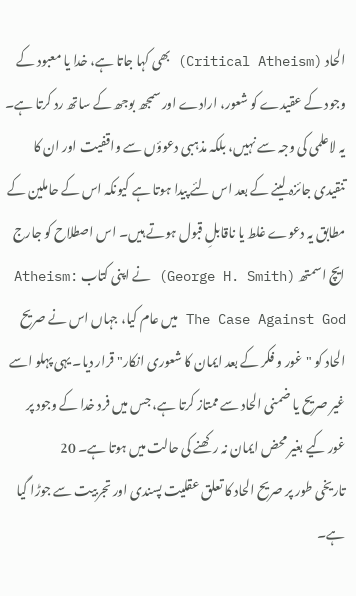الحاد (Critical Atheism) بھی کہا جاتا ہے، خدا یا معبود کے وجود کے عقیدے کو شعور، ارادے اور سمجھ بوجھ کے ساتھ رد کرتا ہے۔ یہ لاعلمی کی وجہ سے نہیں، بلکہ مذہبی دعوؤں سے واقفیت اور ان کا تنقیدی جائزہ لینے کے بعد اس لئے پیدا ہوتا ہے کیونکہ اس کے حاملین کے مطابق یہ دعوے غلط یا ناقابلِ قبول ہوتے ہیں۔ اس اصطلاح کو جارج ایچ اسمتھ (George H. Smith) نے اپنی کتاب Atheism: The Case Against God میں عام کیا، جہاں اس نے صریح الحاد کو "غور و فکر کے بعد ایمان کا شعوری انکار" قرار دیا۔ یہی پہلو اسے غیر صریح یا ضمنی الحاد سے ممتاز کرتا ہے، جس میں فرد خدا کے وجود پر غور کیے بغیر محض ایمان نہ رکھنے کی حالت میں ہوتا ہے۔ 20
تاریخی طور پر صریح الحاد کا تعلق عقلیت پسندی اور تجربیت سے جوڑا گیا ہے۔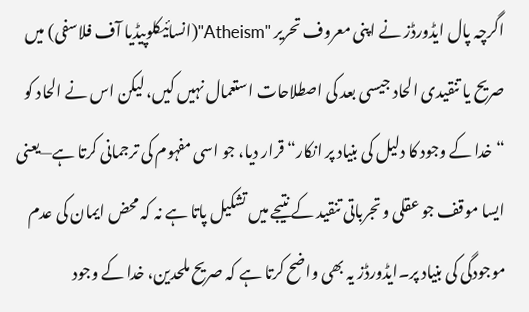اگرچہ پال ایڈورڈز نے اپنی معروف تحریر "Atheism"(انسائیکلوپیڈیا آف فلاسفی) میں صریح یا تنقیدی الحاد جیسی بعد کی اصطلاحات استعمال نہیں کیں، لیکن اس نے الحاد کو “خدا کے وجود کا دلیل کی بنیاد پر انکار“ قرار دیا، جو اسی مفہوم کی ترجمانی کرتا ہے—یعنی ایسا موقف جو عقلی و تجرباتی تنقید کے نتیجے میں تشکیل پاتا ہے نہ کہ محض ایمان کی عدم موجودگی کی بنیاد پر۔ایڈورڈز یہ بھی واضح کرتا ہے کہ صریح ملحدین، خدا کے وجود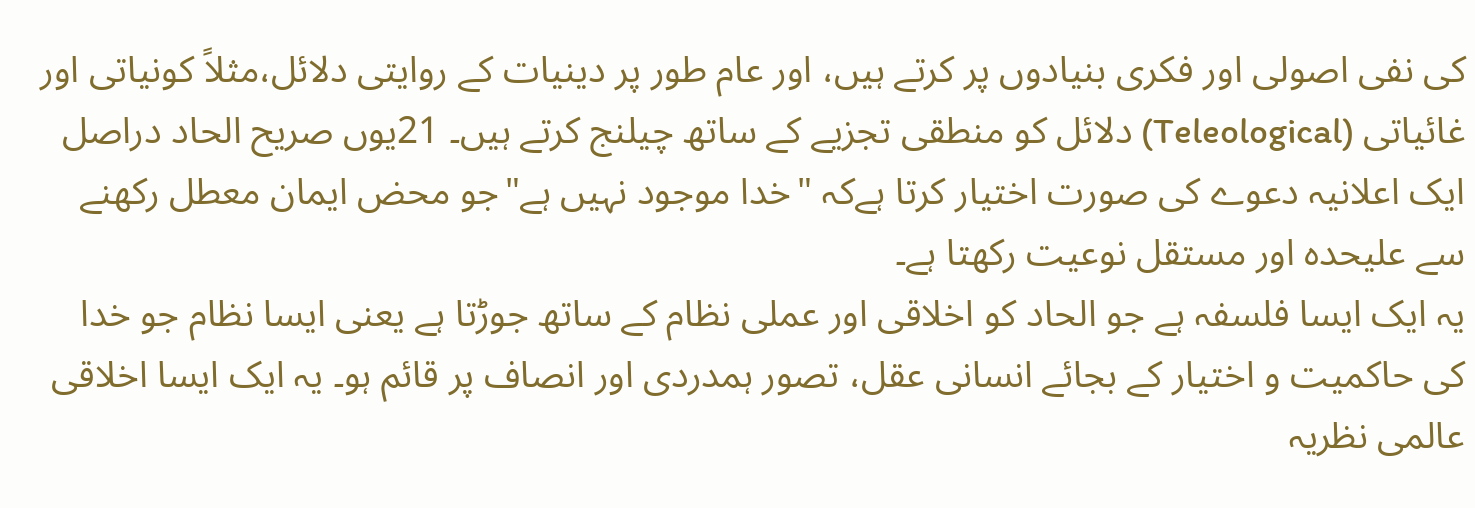کی نفی اصولی اور فکری بنیادوں پر کرتے ہیں، اور عام طور پر دینیات کے روایتی دلائل،مثلاً کونیاتی اور غائیاتی (Teleological) دلائل کو منطقی تجزیے کے ساتھ چیلنج کرتے ہیں۔ 21یوں صریح الحاد دراصل ایک اعلانیہ دعوے کی صورت اختیار کرتا ہےکہ "خدا موجود نہیں ہے"جو محض ایمان معطل رکھنے سے علیحدہ اور مستقل نوعیت رکھتا ہے۔
یہ ایک ایسا فلسفہ ہے جو الحاد کو اخلاقی اور عملی نظام کے ساتھ جوڑتا ہے یعنی ایسا نظام جو خدا کی حاکمیت و اختیار کے بجائے انسانی عقل، تصور ہمدردی اور انصاف پر قائم ہو۔ یہ ایک ایسا اخلاقی عالمی نظریہ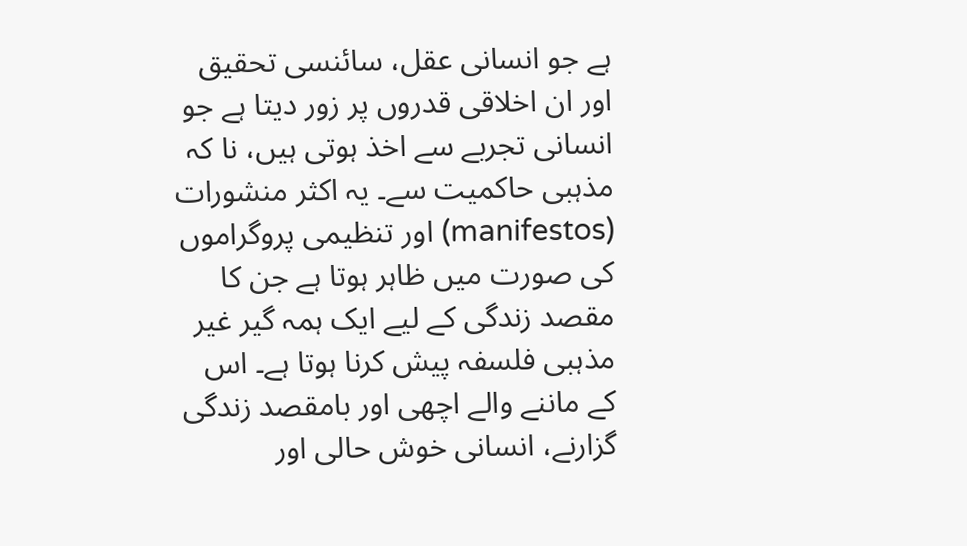ہے جو انسانی عقل، سائنسی تحقیق اور ان اخلاقی قدروں پر زور دیتا ہے جو انسانی تجربے سے اخذ ہوتی ہیں، نا کہ مذہبی حاکمیت سے۔ یہ اکثر منشورات (manifestos) اور تنظیمی پروگراموں کی صورت میں ظاہر ہوتا ہے جن کا مقصد زندگی کے لیے ایک ہمہ گیر غیر مذہبی فلسفہ پیش کرنا ہوتا ہے۔ اس کے ماننے والے اچھی اور بامقصد زندگی گزارنے، انسانی خوش حالی اور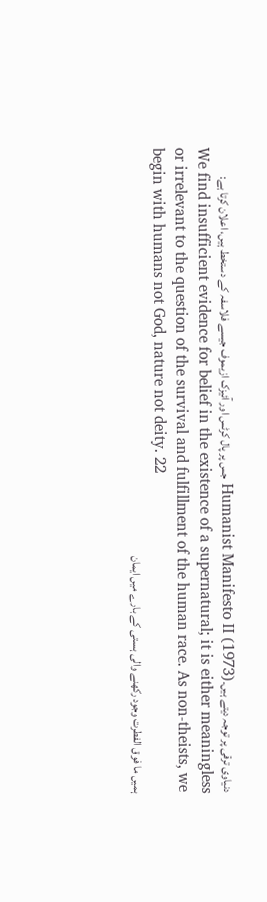دنیاوی ترقی پر توجہ دیتے ہیں۔Humanist Manifesto II (1973) جس پر پال کرٹس اور آئیزک ازیموف جیسے فلاسفہ کے دستخط ہیں، اعلان کرتا ہے:
We find insufficient evidence for belief in the existence of a supernatural; it is either meaningless or irrelevant to the question of the survival and fulfillment of the human race. As non-theists, we begin with humans not God, nature not deity. 22
ہمیں ما فوق الفطرت وجود رکھنے والی ہستی کے بارے میں ایمان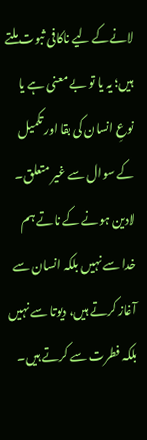لانےکے لیے ناکافی ثبوت ملتے ہیں؛ یہ یا تو بے معنی ہے یا نوعِ انسان کی بقا اور تکمیل کے سوال سے غیر متعلق۔ لادین ہونے کے ناتے ہم خدا سے نہیں بلکہ انسان سے آغاز کرتے ہیں، دیوتا سے نہیں بلکہ فطرت سے کرتے ہیں۔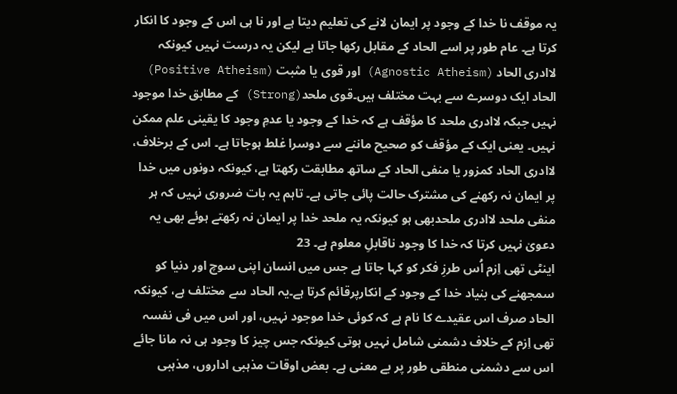یہ موقف نا خدا کے وجود پر ایمان لانے کی تعلیم دیتا ہے اور نا ہی اس کے وجود کا انکار کرتا ہے۔ عام طور پر اسے الحاد کے مقابل رکھا جاتا ہے لیکن یہ درست نہیں کیونکہ لاادری الحاد (Agnostic Atheism) اور قوی یا مثبت (Positive Atheism) الحاد ایک دوسرے سے بہت مختلف ہیں۔قوی ملحد(Strong) کے مطابق خدا موجود نہیں جبکہ لاادری ملحد کا مؤقف ہے کہ خدا کے وجود یا عدمِ وجود کا یقینی علم ممکن نہیں۔ یعنی ایک کے مؤقف کو صحیح ماننے سے دوسرا غلط ہوجاتا ہے۔ اس کے برخلاف، لاادری الحاد کمزور یا منفی الحاد کے ساتھ مطابقت رکھتا ہے، کیونکہ دونوں میں خدا پر ایمان نہ رکھنے کی مشترک حالت پائی جاتی ہے۔ تاہم یہ بات ضروری نہیں کہ ہر منفی ملحد لاادری ملحدبھی ہو کیونکہ یہ ملحد خدا پر ایمان نہ رکھتے ہوئے بھی یہ دعویٰ نہیں کرتا کہ خدا کا وجود ناقابلِ معلوم ہے۔ 23
اینٹی تھی اِزم اُس طرزِ فکر کو کہا جاتا ہے جس میں انسان اپنی سوچ اور دنیا کو سمجھنے کی بنیاد خدا کے وجود کے انکارپرقائم کرتا ہے۔یہ الحاد سے مختلف ہے، کیونکہ الحاد صرف اس عقیدے کا نام ہے کہ کوئی خدا موجود نہیں، اور اس میں فی نفسہ تھی اِزم کے خلاف دشمنی شامل نہیں ہوتی کیونکہ جس چیز کا وجود ہی نہ مانا جائے اس سے دشمنی منطقی طور پر بے معنی ہے۔ بعض اوقات مذہبی اداروں، مذہبی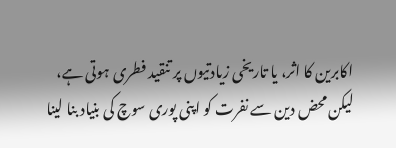اکابرین کا اثر، یا تاریخی زیادتیوں پر تنقید فطری ہوتی ہے، لیکن محض دین سے نفرت کو اپنی پوری سوچ کی بنیاد بنا لینا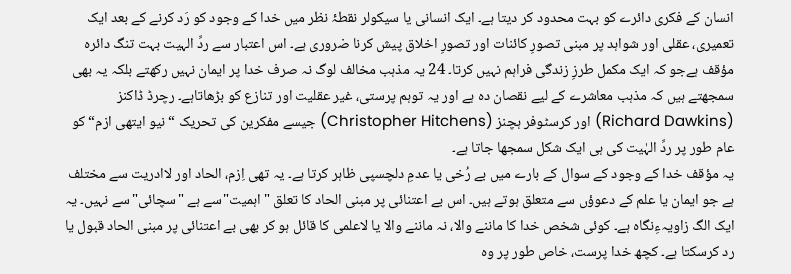انسان کے فکری دائرے کو بہت محدود کر دیتا ہے۔ ایک انسانی یا سیکولر نقطۂ نظر میں خدا کے وجود کو رَد کرنے کے بعد ایک تعمیری، عقلی اور شواہد پر مبنی تصورِ کائنات اور تصورِ اخلاق پیش کرنا ضروری ہے۔ اس اعتبار سے ردِّ الہیت بہت تنگ دائرہ مؤقف ہےجو کہ ایک مکمل طرزِ زندگی فراہم نہیں کرتا۔ 24 یہ مذہب مخالف لوگ نہ صرف خدا پر ایمان نہیں رکھتے بلکہ یہ بھی سمجھتے ہیں کہ مذہب معاشرے کے لیے نقصان دہ ہے اور یہ توہم پرستی، غیر عقلیت اور تنازع کو بڑھاتاہے۔ رچرڈ ڈاکنز (Richard Dawkins) اور کرسٹوفر ہچنز (Christopher Hitchens) جیسے مفکرین کی تحریک “نیو ایتھی ازم“کو عام طور پر ردِّ الہٰیت کی ہی ایک شکل سمجھا جاتا ہے۔
یہ مؤقف خدا کے وجود کے سوال کے بارے میں بے رُخی یا عدمِ دلچسپی ظاہر کرتا ہے۔ یہ تھی اِزم، الحاد اور لاادریت سے مختلف ہے جو ایمان یا علم کے دعوؤں سے متعلق ہوتے ہیں۔ اس بے اعتنائی پر مبنی الحاد کا تعلق "اہمیت"سے ہے "سچائی"سے نہیں۔ یہ ایک الگ زاویہءِنگاہ ہے۔ کوئی شخص خدا کا ماننے والا، نہ ماننے والا یا لاعلمی کا قائل ہو کر بھی بے اعتنائی پر مبنی الحاد قبول یا رد کرسکتا ہے۔ کچھ خدا پرست، خاص طور پر وہ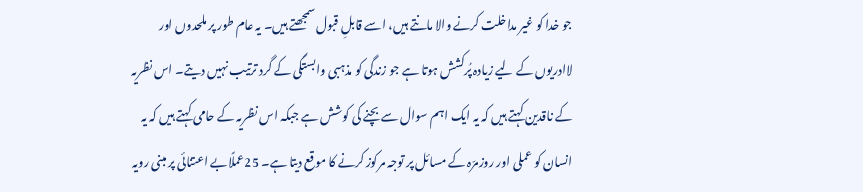جو خدا کو غیر مداخلت کرنے والا مانتے ہیں، اسے قابلِ قبول سمجھتے ہیں۔ یہ عام طور پر ملحدوں اور لاادریوں کے لیے زیادہ پُرکشش ہوتا ہے جو زندگی کو مذہبی وابستگی کے گرد ترتیب نہیں دیتے۔ اس نظریہ کے ناقدین کہتے ہیں کہ یہ ایک اہم سوال سے بچنے کی کوشش ہے جبکہ اس نظریہ کے حامی کہتے ہیں کہ یہ انسان کو عملی اور روزمرّہ کے مسائل پر توجہ مرکوز کرنے کا موقع دیتا ہے۔ 25عملًابے اعتنائی پر مبنی رویہ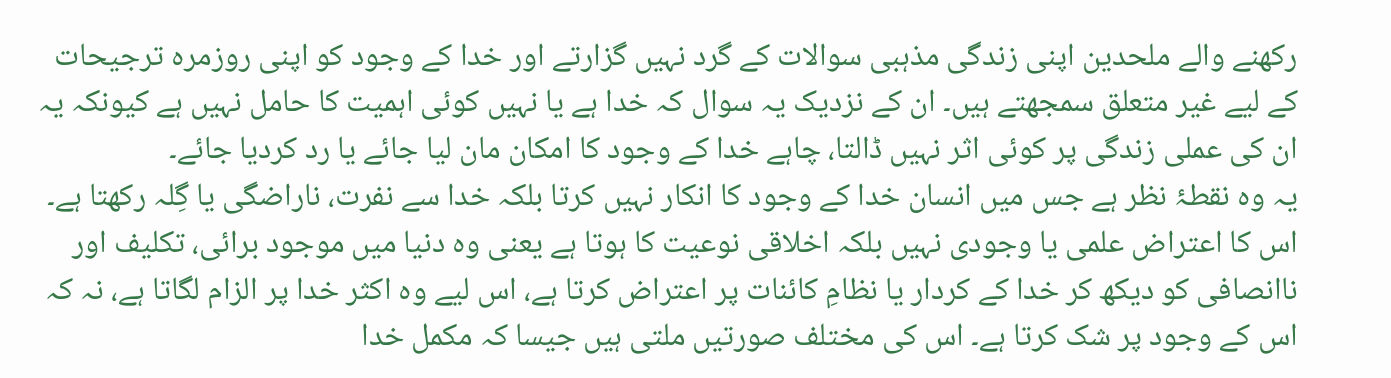رکھنے والے ملحدین اپنی زندگی مذہبی سوالات کے گرد نہیں گزارتے اور خدا کے وجود کو اپنی روزمرہ ترجیحات کے لیے غیر متعلق سمجھتے ہیں۔ ان کے نزدیک یہ سوال کہ خدا ہے یا نہیں کوئی اہمیت کا حامل نہیں ہے کیونکہ یہ ان کی عملی زندگی پر کوئی اثر نہیں ڈالتا، چاہے خدا کے وجود کا امکان مان لیا جائے یا رد کردیا جائے۔
یہ وہ نقطۂ نظر ہے جس میں انسان خدا کے وجود کا انکار نہیں کرتا بلکہ خدا سے نفرت، ناراضگی یا گِلہ رکھتا ہے۔ اس کا اعتراض علمی یا وجودی نہیں بلکہ اخلاقی نوعیت کا ہوتا ہے یعنی وہ دنیا میں موجود برائی، تکلیف اور ناانصافی کو دیکھ کر خدا کے کردار یا نظامِ کائنات پر اعتراض کرتا ہے، اس لیے وہ اکثر خدا پر الزام لگاتا ہے، نہ کہ اس کے وجود پر شک کرتا ہے۔ اس کی مختلف صورتیں ملتی ہیں جیسا کہ مکمل خدا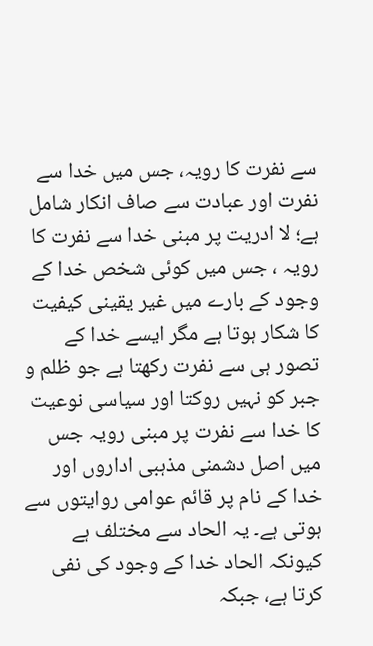سے نفرت کا رویہ، جس میں خدا سے نفرت اور عبادت سے صاف انکار شامل ہے؛ لا ادریت پر مبنی خدا سے نفرت کا رویہ ، جس میں کوئی شخص خدا کے وجود کے بارے میں غیر یقینی کیفیت کا شکار ہوتا ہے مگر ایسے خدا کے تصور ہی سے نفرت رکھتا ہے جو ظلم و جبر کو نہیں روکتا اور سیاسی نوعیت کا خدا سے نفرت پر مبنی رویہ جس میں اصل دشمنی مذہبی اداروں اور خدا کے نام پر قائم عوامی روایتوں سے ہوتی ہے۔ یہ الحاد سے مختلف ہے کیونکہ الحاد خدا کے وجود کی نفی کرتا ہے، جبکہ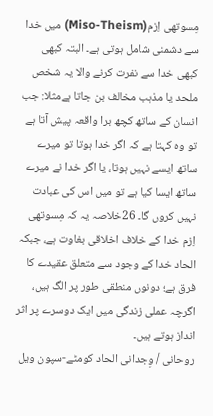مِسوتھی اِزم(Miso-Theism) میں خدا سے دشمنی شامل ہوتی ہے۔ البتہ کبھی کبھی خدا سے نفرت کرنے والا یہ شخص ملحد یا مذہب مخالف بن جاتا ہےمثلا: جب انسان کے ساتھ کچھ برا واقعہ پیش آتا ہے تو وہ کہتا ہے کہ اگر خدا ہوتا تو میرے ساتھ ایسے نہیں ہوتا، یا اگر خدا نے میرے ساتھ ایسا کیا ہے تو میں اس کی عبادت نہیں کروں گا۔ 26خلاصہ یہ کہ مِسوتھی اِزم خدا کے خلاف اخلاقی بغاوت ہے، جبکہ الحاد خدا کے وجود سے متعلق عقیدے کا فرق ہے؛ دونوں منطقی طور پر الگ ہیں، اگرچہ عملی زندگی میں ایک دوسرے پر اثر انداز ہوتے ہیں۔
روحانی / وِجدانی الحاد کومٹے-سپون ویل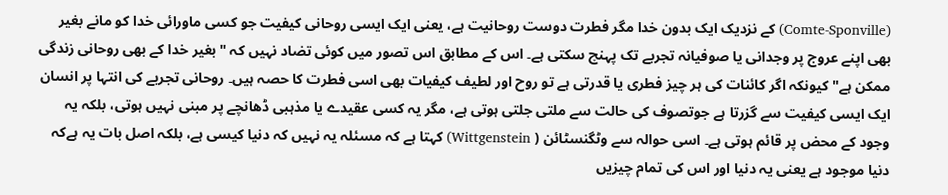(Comte-Sponville) کے نزدیک ایک بدون خدا مگر فطرت دوست روحانیت ہے، یعنی ایک ایسی روحانی کیفیت جو کسی ماورائی خدا کو مانے بغیر بھی اپنے عروج پر وجدانی یا صوفیانہ تجربے تک پہنچ سکتی ہے۔ اس کے مطابق اس تصور میں کوئی تضاد نہیں کہ "بغیر خدا کے بھی روحانی زندگی ممکن ہے" کیونکہ اگر کائنات کی ہر چیز فطری یا قدرتی ہے تو روح اور لطیف کیفیات بھی اسی فطرت کا حصہ ہیں۔ روحانی تجربے کی انتہا پر انسان ایک ایسی کیفیت سے گزرتا ہے جوتصوف کی حالت سے ملتی جلتی ہوتی ہے، مگر یہ کسی عقیدے یا مذہبی ڈھانچے پر مبنی نہیں ہوتی، بلکہ یہ وجود کے محض پر قائم ہوتی ہے۔ اسی حوالہ سے وٹگنسٹائن ( Wittgenstein) کہتا ہے کہ مسئلہ یہ نہیں کہ دنیا کیسی ہے، بلکہ اصل بات یہ ہےکہ دنیا موجود ہے یعنی یہ دنیا اور اس کی تمام چیزیں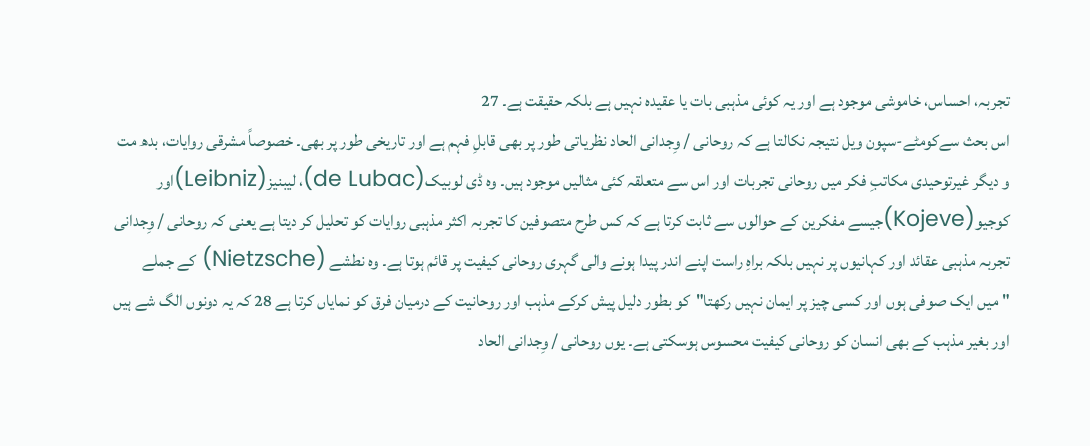تجربہ، احساس، خاموشی موجود ہے اور یہ کوئی مذہبی بات یا عقیدہ نہیں ہے بلکہ حقیقت ہے۔ 27
اس بحث سےکومٹے-سپون ویل نتیجہ نکالتا ہے کہ روحانی / وِجدانی الحاد نظریاتی طور پر بھی قابلِ فہم ہے اور تاریخی طور پر بھی۔ خصوصاً مشرقی روایات، بدھ مت و دیگر غیرتوحیدی مکاتبِ فکر میں روحانی تجربات اور اس سے متعلقہ کئی مثالیں موجود ہیں۔ وہ ڈی لوبیک(de Lubac)، لیبنیز(Leibniz)اور کوجیو(Kojeve)جیسے مفکرین کے حوالوں سے ثابت کرتا ہے کہ کس طرح متصوفین کا تجربہ اکثر مذہبی روایات کو تحلیل کر دیتا ہے یعنی کہ روحانی / وِجدانی تجربہ مذہبی عقائد اور کہانیوں پر نہیں بلکہ براہِ راست اپنے اندر پیدا ہونے والی گہری روحانی کیفیت پر قائم ہوتا ہے۔ وہ نطشے (Nietzsche) کے جملے "میں ایک صوفی ہوں اور کسی چیز پر ایمان نہیں رکھتا"کو بطور دلیل پیش کرکے مذہب اور روحانیت کے درمیان فرق کو نمایاں کرتا ہے 28 کہ یہ دونوں الگ شے ہیں اور بغیر مذہب کے بھی انسان کو روحانی کیفیت محسوس ہوسکتی ہے۔ یوں روحانی / وِجدانی الحاد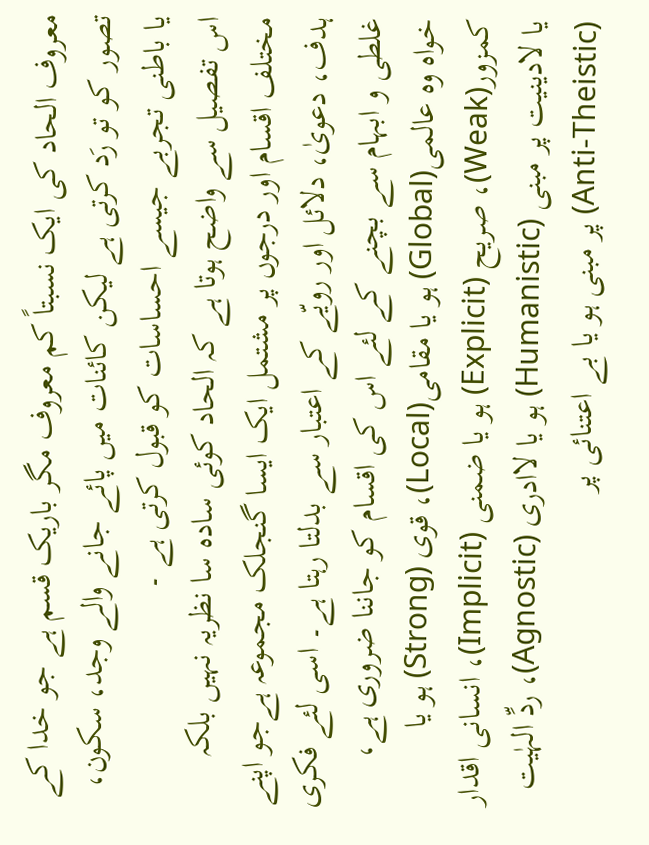معروف الحاد کی ایک نسبتاً کم معروف مگر باریک قسم ہے جو خدا کے تصور کو تو رَد کرتی ہے لیکن کائنات میں پائے جانے والے وجد، سکون، یا باطنی تجربے جیسے احساسات کو قبول کرتی ہے ۔
اس تفصیل سے واضح ہوتا ہے کہ الحاد کوئی سادہ سا نظریہ نہیں بلکہ مختلف اقسام اور درجوں پر مشتمل ایک ایسا گنجلک مجموعہ ہےجو اپنے ہدف، دعویٰ، دلائل اور رویّے کے اعتبار سے بدلتا رہتا ہے۔ اسی لئے فکری غلطی و ابہام سے بچنے کے لئے اس کی اقسام کو جاننا ضروری ہے، خواہ وہ عالمی(Global) ہو یا مقامی(Local)، قوی (Strong) ہو یا کمزور(Weak)، صریح (Explicit) ہو یا ضمنی (Implicit)، انسانی اقدار یا لادینیت پر مبنی (Humanistic) ہو یا لاادری (Agnostic)، ردِّ الہٰیت (Anti-Theistic) پر مبنی ہو یا بے اعتنائی پر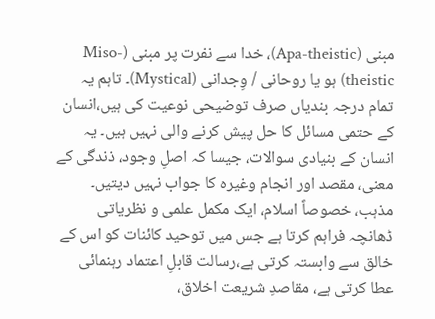مبنی (Apa-theistic)، خدا سے نفرت پر مبنی (Miso-theistic) ہو یا روحانی / وِجدانی (Mystical)۔ تاہم یہ تمام درجہ بندیاں صرف توضیحی نوعیت کی ہیں،انسان کے حتمی مسائل کا حل پیش کرنے والی نہیں ہیں۔ یہ انسان کے بنیادی سوالات، جیسا کہ اصلِ وجود، ذندگی کے معنی، مقصد اور انجام وغیرہ کا جواب نہیں دیتیں۔ مذہب، خصوصاً اسلام، ایک مکمل علمی و نظریاتی ڈھانچہ فراہم کرتا ہے جس میں توحید کائنات کو اس کے خالق سے وابستہ کرتی ہے،رسالت قابلِ اعتماد رہنمائی عطا کرتی ہے، مقاصدِ شریعت اخلاق،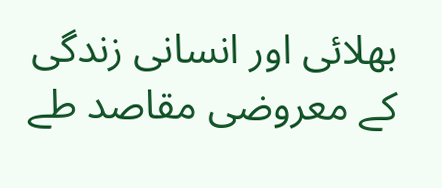بھلائی اور انسانی زندگی کے معروضی مقاصد طے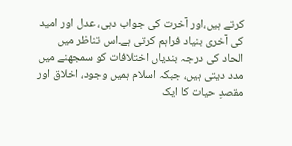کرتے ہیں،اور آخرت کی جواب دہی، عدل اور امید کی آخری بنیاد فراہم کرتی ہے۔اس تناظر میں الحاد کی درجہ بندیاں اختلافات کو سمجھنے میں مدد دیتی ہیں، جبکہ اسلام ہمیں وجود، اخلاق اور مقصدِ حیات کا ایک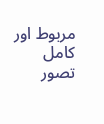مربوط اور کامل تصور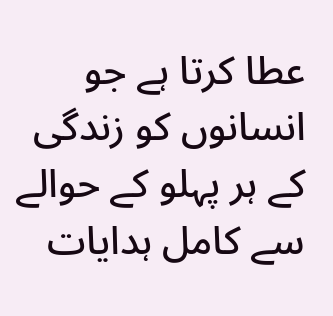عطا کرتا ہے جو انسانوں کو زندگی کے ہر پہلو کے حوالے سے کامل ہدایات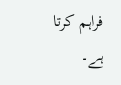فراہم کرتا ہے۔